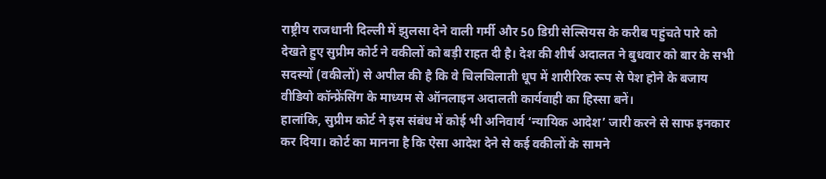राष्ट्रीय राजधानी दिल्ली में झुलसा देने वाली गर्मी और 50 डिग्री सेल्सियस के करीब पहुंचते पारे को देखते हुए सुप्रीम कोर्ट ने वकीलों को बड़ी राहत दी है। देश की शीर्ष अदालत ने बुधवार को बार के सभी सदस्यों (वकीलों) से अपील की है कि वे चिलचिलाती धूप में शारीरिक रूप से पेश होने के बजाय वीडियो कॉन्फ्रेंसिंग के माध्यम से ऑनलाइन अदालती कार्यवाही का हिस्सा बनें।
हालांकि, सुप्रीम कोर्ट ने इस संबंध में कोई भी अनिवार्य ‘न्यायिक आदेश’ जारी करने से साफ इनकार कर दिया। कोर्ट का मानना है कि ऐसा आदेश देने से कई वकीलों के सामने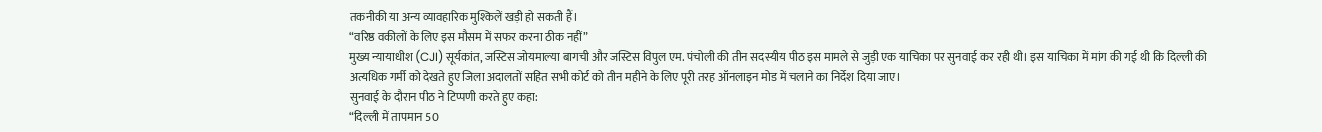तकनीकी या अन्य व्यावहारिक मुश्किलें खड़ी हो सकती हैं।
“वरिष्ठ वकीलों के लिए इस मौसम में सफर करना ठीक नहीं”
मुख्य न्यायाधीश (CJI) सूर्यकांत, जस्टिस जोयमाल्या बागची और जस्टिस विपुल एम. पंचोली की तीन सदस्यीय पीठ इस मामले से जुड़ी एक याचिका पर सुनवाई कर रही थी। इस याचिका में मांग की गई थी कि दिल्ली की अत्यधिक गर्मी को देखते हुए जिला अदालतों सहित सभी कोर्ट को तीन महीने के लिए पूरी तरह ऑनलाइन मोड में चलाने का निर्देश दिया जाए।
सुनवाई के दौरान पीठ ने टिप्पणी करते हुए कहा:
“दिल्ली में तापमान 50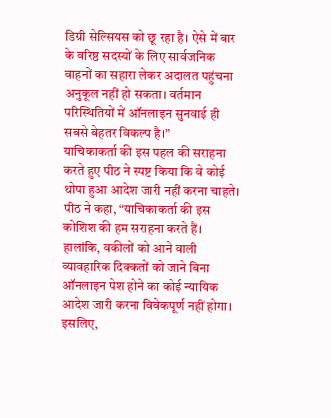डिग्री सेल्सियस को छू रहा है। ऐसे में बार के वरिष्ठ सदस्यों के लिए सार्वजनिक वाहनों का सहारा लेकर अदालत पहुंचना अनुकूल नहीं हो सकता। वर्तमान परिस्थितियों में ऑनलाइन सुनवाई ही सबसे बेहतर विकल्प है।”
याचिकाकर्ता की इस पहल की सराहना करते हुए पीठ ने स्पष्ट किया कि वे कोई थोपा हुआ आदेश जारी नहीं करना चाहते। पीठ ने कहा, “याचिकाकर्ता की इस कोशिश की हम सराहना करते हैं। हालांकि, वकीलों को आने वाली व्यावहारिक दिक्कतों को जाने बिना ऑनलाइन पेश होने का कोई न्यायिक आदेश जारी करना विवेकपूर्ण नहीं होगा। इसलिए,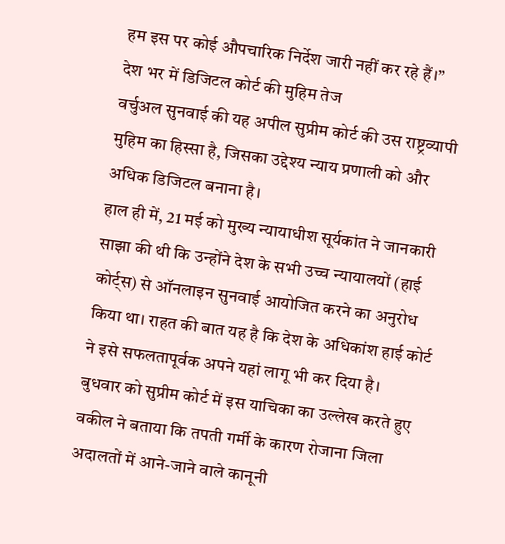हम इस पर कोई औपचारिक निर्देश जारी नहीं कर रहे हैं।”
देश भर में डिजिटल कोर्ट की मुहिम तेज
वर्चुअल सुनवाई की यह अपील सुप्रीम कोर्ट की उस राष्ट्रव्यापी मुहिम का हिस्सा है, जिसका उद्देश्य न्याय प्रणाली को और अधिक डिजिटल बनाना है।
हाल ही में, 21 मई को मुख्य न्यायाधीश सूर्यकांत ने जानकारी साझा की थी कि उन्होंने देश के सभी उच्च न्यायालयों (हाई कोर्ट्स) से ऑनलाइन सुनवाई आयोजित करने का अनुरोध किया था। राहत की बात यह है कि देश के अधिकांश हाई कोर्ट ने इसे सफलतापूर्वक अपने यहां लागू भी कर दिया है।
बुधवार को सुप्रीम कोर्ट में इस याचिका का उल्लेख करते हुए वकील ने बताया कि तपती गर्मी के कारण रोजाना जिला अदालतों में आने-जाने वाले कानूनी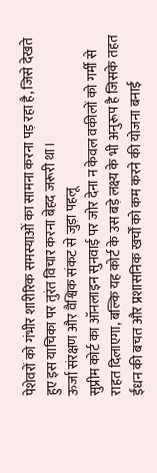पेशेवरों को गंभीर शारीरिक समस्याओं का सामना करना पड़ रहा है, जिसे देखते हुए इस याचिका पर तुरंत विचार करना बेहद जरूरी था।
ऊर्जा संरक्षण और वैश्विक संकट से जुड़ा पहलू
सुप्रीम कोर्ट का ऑनलाइन सुनवाई पर जोर देना न केवल वकीलों को गर्मी से राहत दिलाएगा, बल्कि यह कोर्ट के उस बड़े लक्ष्य के भी अनुरूप है जिसके तहत ईंधन की बचत और प्रशासनिक खर्चों को कम करने की योजना बनाई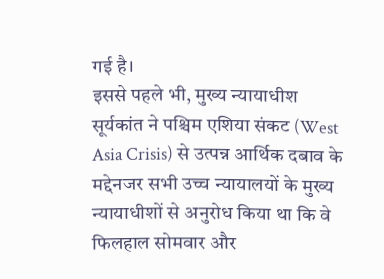गई है।
इससे पहले भी, मुख्य न्यायाधीश सूर्यकांत ने पश्चिम एशिया संकट (West Asia Crisis) से उत्पन्न आर्थिक दबाव के मद्देनजर सभी उच्च न्यायालयों के मुख्य न्यायाधीशों से अनुरोध किया था कि वे फिलहाल सोमवार और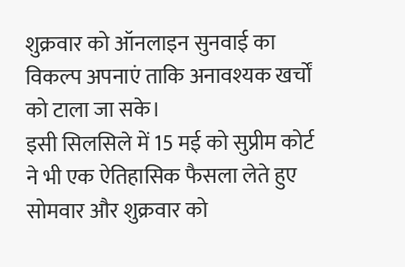शुक्रवार को ऑनलाइन सुनवाई का विकल्प अपनाएं ताकि अनावश्यक खर्चों को टाला जा सके।
इसी सिलसिले में 15 मई को सुप्रीम कोर्ट ने भी एक ऐतिहासिक फैसला लेते हुए सोमवार और शुक्रवार को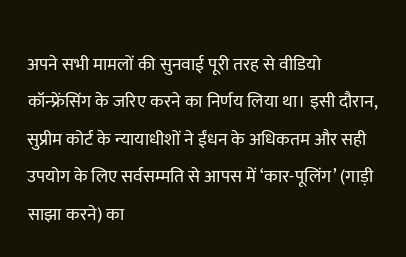अपने सभी मामलों की सुनवाई पूरी तरह से वीडियो कॉन्फ्रेंसिंग के जरिए करने का निर्णय लिया था। इसी दौरान, सुप्रीम कोर्ट के न्यायाधीशों ने ईंधन के अधिकतम और सही उपयोग के लिए सर्वसम्मति से आपस में ‘कार-पूलिंग’ (गाड़ी साझा करने) का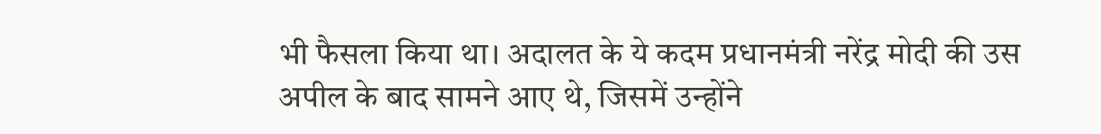भी फैसला किया था। अदालत के ये कदम प्रधानमंत्री नरेंद्र मोदी की उस अपील के बाद सामने आए थे, जिसमें उन्होंने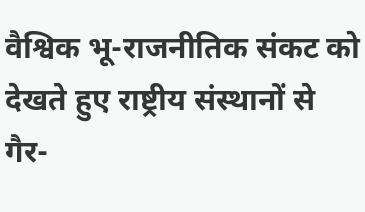वैश्विक भू-राजनीतिक संकट को देखते हुए राष्ट्रीय संस्थानों से गैर-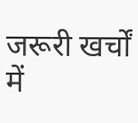जरूरी खर्चों में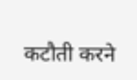कटौती करने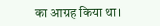का आग्रह किया था।